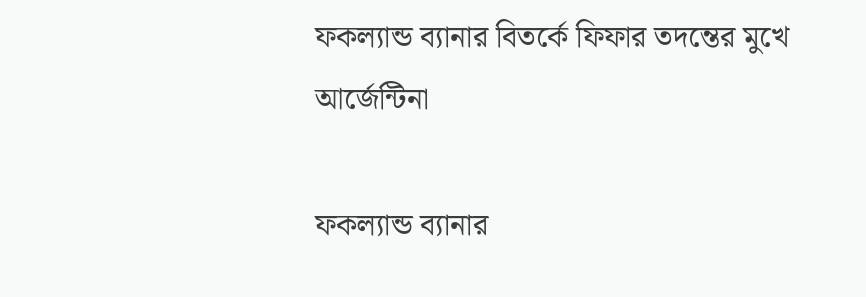ফকল্যান্ড ব্যানার বিতর্কে ফিফার তদন্তের মুখে আর্জেন্টিনা

ফকল্যান্ড ব্যানার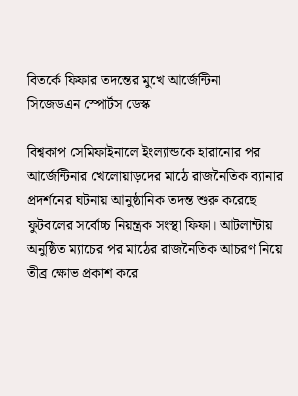বিতর্কে ফিফার তদন্তের মুখে আর্জেন্টিনা
সিজেডএন স্পোর্টস ডেস্ক

বিশ্বকাপ সেমিফাইনালে ইংল্যান্ডকে হারানোর পর আর্জেন্টিনার খেলোয়াড়দের মাঠে রাজনৈতিক ব্যানার প্রদর্শনের ঘটনায় আনুষ্ঠানিক তদন্ত শুরু করেছে ফুটবলের সর্বোচ্চ নিয়ন্ত্রক সংস্থা ফিফা। আটলান্টায় অনুষ্ঠিত ম্যাচের পর মাঠের রাজনৈতিক আচরণ নিয়ে তীব্র ক্ষোভ প্রকাশ করে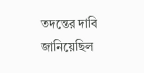তদন্তের দাবি জানিয়েছিল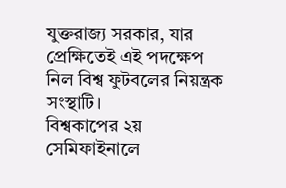যুক্তরাজ্য সরকার, যার প্রেক্ষিতেই এই পদক্ষেপ নিল বিশ্ব ফুটবলের নিয়ন্ত্রক সংস্থাটি।
বিশ্বকাপের ২য় সেমিফাইনালে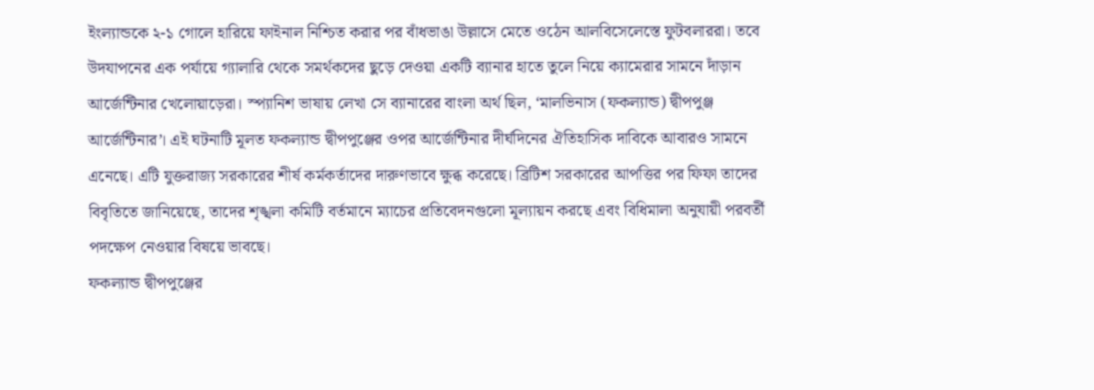ইংল্যান্ডকে ২-১ গোলে হারিয়ে ফাইনাল নিশ্চিত করার পর বাঁধভাঙা উল্লাসে মেতে ওঠেন আলবিসেলেস্তে ফুটবলাররা। তবে উদযাপনের এক পর্যায়ে গ্যালারি থেকে সমর্থকদের ছুড়ে দেওয়া একটি ব্যানার হাতে তুলে নিয়ে ক্যামেরার সামনে দাঁড়ান আর্জেন্টিনার খেলোয়াড়েরা। স্প্যানিশ ভাষায় লেখা সে ব্যানারের বাংলা অর্থ ছিল, ‘মালভিনাস (ফকল্যান্ড) দ্বীপপুঞ্জ আর্জেন্টিনার’। এই ঘটনাটি মূলত ফকল্যান্ড দ্বীপপুঞ্জের ওপর আর্জেন্টিনার দীর্ঘদিনের ঐতিহাসিক দাবিকে আবারও সামনে এনেছে। এটি যুক্তরাজ্য সরকারের শীর্ষ কর্মকর্তাদের দারুণভাবে ক্ষুব্ধ করেছে। ব্রিটিশ সরকারের আপত্তির পর ফিফা তাদের বিবৃতিতে জানিয়েছে, তাদের শৃঙ্খলা কমিটি বর্তমানে ম্যাচের প্রতিবেদনগুলো মূল্যায়ন করছে এবং বিধিমালা অনুযায়ী পরবর্তী পদক্ষেপ নেওয়ার বিষয়ে ভাবছে।
ফকল্যান্ড দ্বীপপুঞ্জের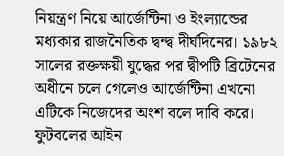নিয়ন্ত্রণ নিয়ে আর্জেন্টিনা ও ইংল্যান্ডের মধ্যকার রাজনৈতিক দ্বন্দ্ব দীর্ঘদিনের। ১৯৮২ সালের রক্তক্ষয়ী যুদ্ধের পর দ্বীপটি ব্রিটেনের অধীনে চলে গেলেও আর্জেন্টিনা এখনো এটিকে নিজেদের অংশ বলে দাবি করে। ফুটবলের আইন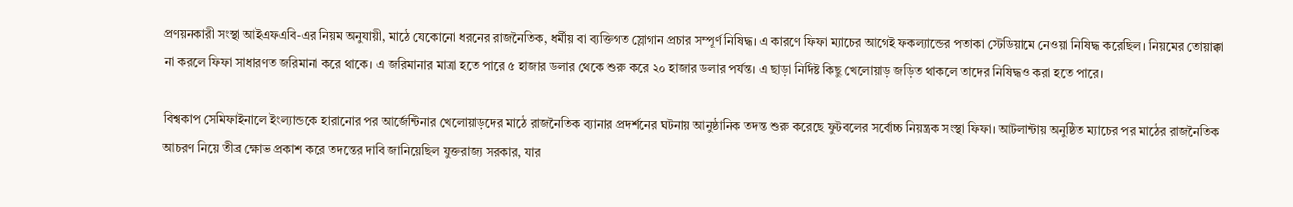প্রণয়নকারী সংস্থা আইএফএবি-এর নিয়ম অনুযায়ী, মাঠে যেকোনো ধরনের রাজনৈতিক, ধর্মীয় বা ব্যক্তিগত স্লোগান প্রচার সম্পূর্ণ নিষিদ্ধ। এ কারণে ফিফা ম্যাচের আগেই ফকল্যান্ডের পতাকা স্টেডিয়ামে নেওয়া নিষিদ্ধ করেছিল। নিয়মের তোয়াক্কা না করলে ফিফা সাধারণত জরিমানা করে থাকে। এ জরিমানার মাত্রা হতে পারে ৫ হাজার ডলার থেকে শুরু করে ২০ হাজার ডলার পর্যন্ত। এ ছাড়া নির্দিষ্ট কিছু খেলোয়াড় জড়িত থাকলে তাদের নিষিদ্ধও করা হতে পারে।

বিশ্বকাপ সেমিফাইনালে ইংল্যান্ডকে হারানোর পর আর্জেন্টিনার খেলোয়াড়দের মাঠে রাজনৈতিক ব্যানার প্রদর্শনের ঘটনায় আনুষ্ঠানিক তদন্ত শুরু করেছে ফুটবলের সর্বোচ্চ নিয়ন্ত্রক সংস্থা ফিফা। আটলান্টায় অনুষ্ঠিত ম্যাচের পর মাঠের রাজনৈতিক আচরণ নিয়ে তীব্র ক্ষোভ প্রকাশ করে তদন্তের দাবি জানিয়েছিল যুক্তরাজ্য সরকার, যার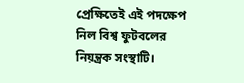প্রেক্ষিতেই এই পদক্ষেপ নিল বিশ্ব ফুটবলের নিয়ন্ত্রক সংস্থাটি।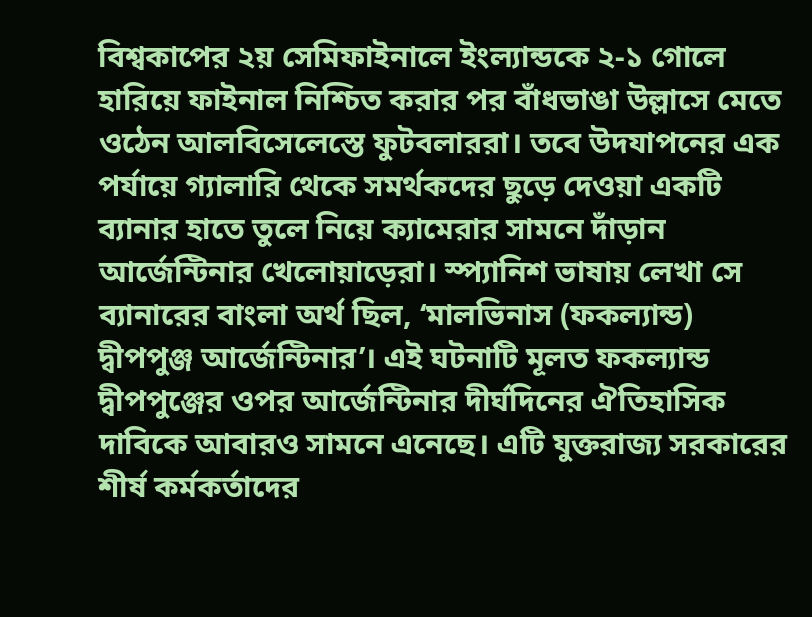বিশ্বকাপের ২য় সেমিফাইনালে ইংল্যান্ডকে ২-১ গোলে হারিয়ে ফাইনাল নিশ্চিত করার পর বাঁধভাঙা উল্লাসে মেতে ওঠেন আলবিসেলেস্তে ফুটবলাররা। তবে উদযাপনের এক পর্যায়ে গ্যালারি থেকে সমর্থকদের ছুড়ে দেওয়া একটি ব্যানার হাতে তুলে নিয়ে ক্যামেরার সামনে দাঁড়ান আর্জেন্টিনার খেলোয়াড়েরা। স্প্যানিশ ভাষায় লেখা সে ব্যানারের বাংলা অর্থ ছিল, ‘মালভিনাস (ফকল্যান্ড) দ্বীপপুঞ্জ আর্জেন্টিনার’। এই ঘটনাটি মূলত ফকল্যান্ড দ্বীপপুঞ্জের ওপর আর্জেন্টিনার দীর্ঘদিনের ঐতিহাসিক দাবিকে আবারও সামনে এনেছে। এটি যুক্তরাজ্য সরকারের শীর্ষ কর্মকর্তাদের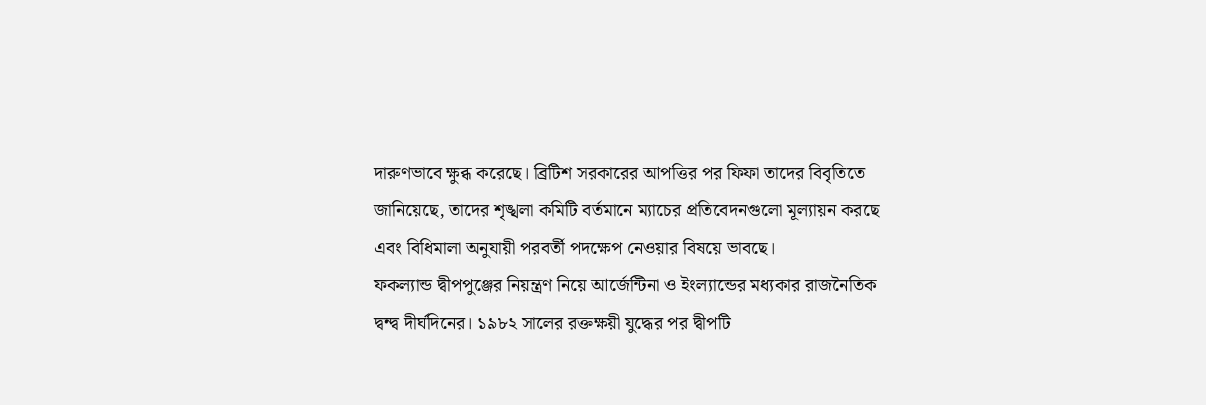দারুণভাবে ক্ষুব্ধ করেছে। ব্রিটিশ সরকারের আপত্তির পর ফিফা তাদের বিবৃতিতে জানিয়েছে, তাদের শৃঙ্খলা কমিটি বর্তমানে ম্যাচের প্রতিবেদনগুলো মূল্যায়ন করছে এবং বিধিমালা অনুযায়ী পরবর্তী পদক্ষেপ নেওয়ার বিষয়ে ভাবছে।
ফকল্যান্ড দ্বীপপুঞ্জের নিয়ন্ত্রণ নিয়ে আর্জেন্টিনা ও ইংল্যান্ডের মধ্যকার রাজনৈতিক দ্বন্দ্ব দীর্ঘদিনের। ১৯৮২ সালের রক্তক্ষয়ী যুদ্ধের পর দ্বীপটি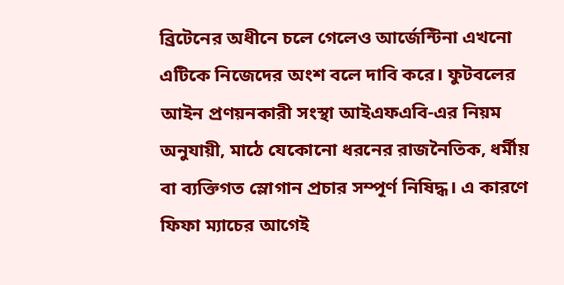ব্রিটেনের অধীনে চলে গেলেও আর্জেন্টিনা এখনো এটিকে নিজেদের অংশ বলে দাবি করে। ফুটবলের আইন প্রণয়নকারী সংস্থা আইএফএবি-এর নিয়ম অনুযায়ী, মাঠে যেকোনো ধরনের রাজনৈতিক, ধর্মীয় বা ব্যক্তিগত স্লোগান প্রচার সম্পূর্ণ নিষিদ্ধ। এ কারণে ফিফা ম্যাচের আগেই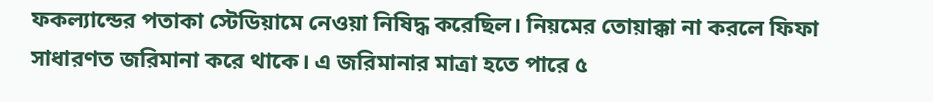ফকল্যান্ডের পতাকা স্টেডিয়ামে নেওয়া নিষিদ্ধ করেছিল। নিয়মের তোয়াক্কা না করলে ফিফা সাধারণত জরিমানা করে থাকে। এ জরিমানার মাত্রা হতে পারে ৫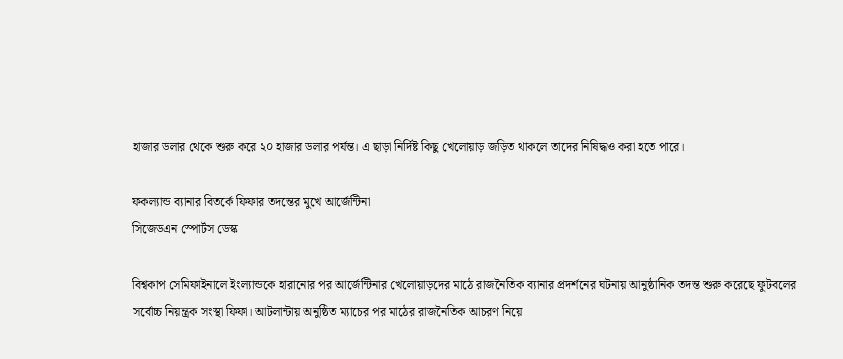হাজার ডলার থেকে শুরু করে ২০ হাজার ডলার পর্যন্ত। এ ছাড়া নির্দিষ্ট কিছু খেলোয়াড় জড়িত থাকলে তাদের নিষিদ্ধও করা হতে পারে।

ফকল্যান্ড ব্যানার বিতর্কে ফিফার তদন্তের মুখে আর্জেন্টিনা
সিজেডএন স্পোর্টস ডেস্ক

বিশ্বকাপ সেমিফাইনালে ইংল্যান্ডকে হারানোর পর আর্জেন্টিনার খেলোয়াড়দের মাঠে রাজনৈতিক ব্যানার প্রদর্শনের ঘটনায় আনুষ্ঠানিক তদন্ত শুরু করেছে ফুটবলের সর্বোচ্চ নিয়ন্ত্রক সংস্থা ফিফা। আটলান্টায় অনুষ্ঠিত ম্যাচের পর মাঠের রাজনৈতিক আচরণ নিয়ে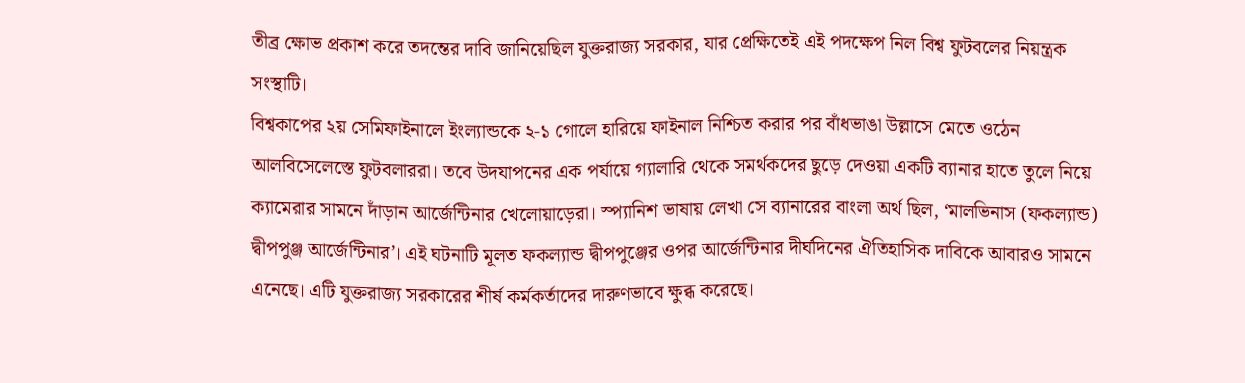তীব্র ক্ষোভ প্রকাশ করে তদন্তের দাবি জানিয়েছিল যুক্তরাজ্য সরকার, যার প্রেক্ষিতেই এই পদক্ষেপ নিল বিশ্ব ফুটবলের নিয়ন্ত্রক সংস্থাটি।
বিশ্বকাপের ২য় সেমিফাইনালে ইংল্যান্ডকে ২-১ গোলে হারিয়ে ফাইনাল নিশ্চিত করার পর বাঁধভাঙা উল্লাসে মেতে ওঠেন আলবিসেলেস্তে ফুটবলাররা। তবে উদযাপনের এক পর্যায়ে গ্যালারি থেকে সমর্থকদের ছুড়ে দেওয়া একটি ব্যানার হাতে তুলে নিয়ে ক্যামেরার সামনে দাঁড়ান আর্জেন্টিনার খেলোয়াড়েরা। স্প্যানিশ ভাষায় লেখা সে ব্যানারের বাংলা অর্থ ছিল, ‘মালভিনাস (ফকল্যান্ড) দ্বীপপুঞ্জ আর্জেন্টিনার’। এই ঘটনাটি মূলত ফকল্যান্ড দ্বীপপুঞ্জের ওপর আর্জেন্টিনার দীর্ঘদিনের ঐতিহাসিক দাবিকে আবারও সামনে এনেছে। এটি যুক্তরাজ্য সরকারের শীর্ষ কর্মকর্তাদের দারুণভাবে ক্ষুব্ধ করেছে।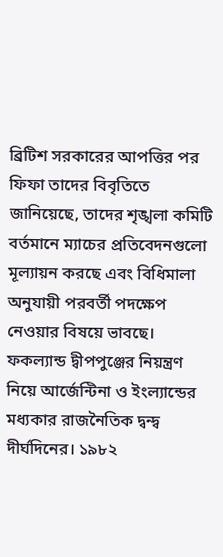ব্রিটিশ সরকারের আপত্তির পর ফিফা তাদের বিবৃতিতে জানিয়েছে, তাদের শৃঙ্খলা কমিটি বর্তমানে ম্যাচের প্রতিবেদনগুলো মূল্যায়ন করছে এবং বিধিমালা অনুযায়ী পরবর্তী পদক্ষেপ নেওয়ার বিষয়ে ভাবছে।
ফকল্যান্ড দ্বীপপুঞ্জের নিয়ন্ত্রণ নিয়ে আর্জেন্টিনা ও ইংল্যান্ডের মধ্যকার রাজনৈতিক দ্বন্দ্ব দীর্ঘদিনের। ১৯৮২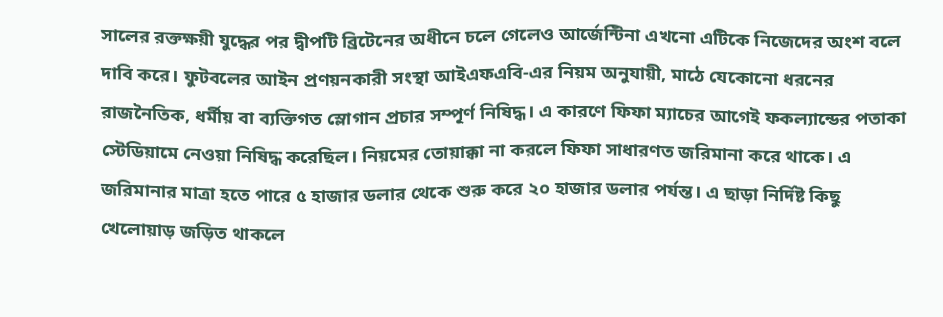সালের রক্তক্ষয়ী যুদ্ধের পর দ্বীপটি ব্রিটেনের অধীনে চলে গেলেও আর্জেন্টিনা এখনো এটিকে নিজেদের অংশ বলে দাবি করে। ফুটবলের আইন প্রণয়নকারী সংস্থা আইএফএবি-এর নিয়ম অনুযায়ী, মাঠে যেকোনো ধরনের রাজনৈতিক, ধর্মীয় বা ব্যক্তিগত স্লোগান প্রচার সম্পূর্ণ নিষিদ্ধ। এ কারণে ফিফা ম্যাচের আগেই ফকল্যান্ডের পতাকা স্টেডিয়ামে নেওয়া নিষিদ্ধ করেছিল। নিয়মের তোয়াক্কা না করলে ফিফা সাধারণত জরিমানা করে থাকে। এ জরিমানার মাত্রা হতে পারে ৫ হাজার ডলার থেকে শুরু করে ২০ হাজার ডলার পর্যন্ত। এ ছাড়া নির্দিষ্ট কিছু খেলোয়াড় জড়িত থাকলে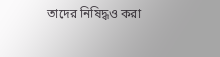তাদের নিষিদ্ধও করা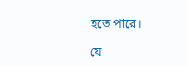হতে পারে।

যে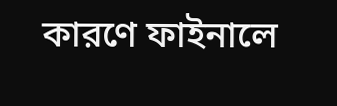কারণে ফাইনালে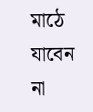মাঠে যাবেন না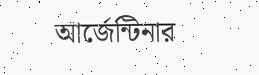আর্জেন্টিনার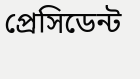প্রেসিডেন্ট